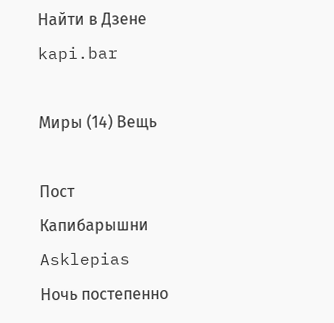Найти в Дзене
kapi.bar

Миры (14) Вещь

Пост Капибарышни Asklepias Ночь постепенно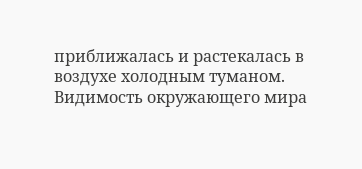приближалась и растекалась в воздухе холодным туманом. Видимость окружающего мира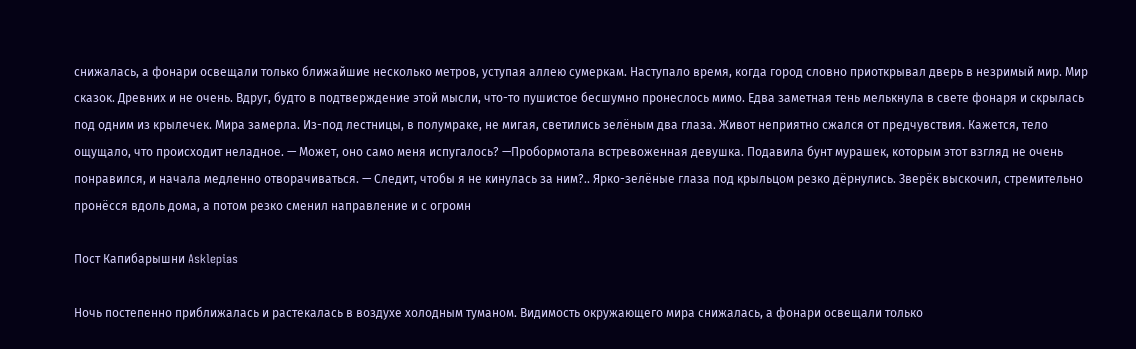снижалась, а фонари освещали только ближайшие несколько метров, уступая аллею сумеркам. Наступало время, когда город словно приоткрывал дверь в незримый мир. Мир сказок. Древних и не очень. Вдруг, будто в подтверждение этой мысли, что-то пушистое бесшумно пронеслось мимо. Едва заметная тень мелькнула в свете фонаря и скрылась под одним из крылечек. Мира замерла. Из-под лестницы, в полумраке, не мигая, светились зелёным два глаза. Живот неприятно сжался от предчувствия. Кажется, тело ощущало, что происходит неладное. — Может, оно само меня испугалось? —Пробормотала встревоженная девушка. Подавила бунт мурашек, которым этот взгляд не очень понравился, и начала медленно отворачиваться. — Следит, чтобы я не кинулась за ним?.. Ярко-зелёные глаза под крыльцом резко дёрнулись. Зверёк выскочил, стремительно пронёсся вдоль дома, а потом резко сменил направление и с огромн

Пост Капибарышни Asklepias

Ночь постепенно приближалась и растекалась в воздухе холодным туманом. Видимость окружающего мира снижалась, а фонари освещали только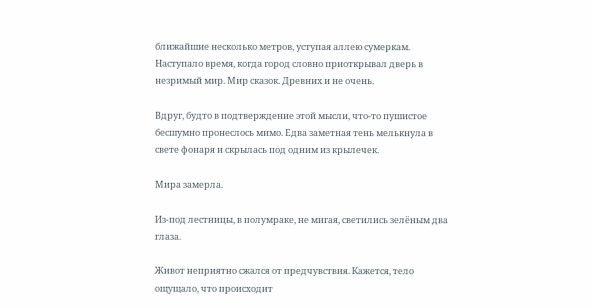ближайшие несколько метров, уступая аллею сумеркам. Наступало время, когда город словно приоткрывал дверь в незримый мир. Мир сказок. Древних и не очень.

Вдруг, будто в подтверждение этой мысли, что-то пушистое бесшумно пронеслось мимо. Едва заметная тень мелькнула в свете фонаря и скрылась под одним из крылечек.

Мира замерла.

Из-под лестницы, в полумраке, не мигая, светились зелёным два глаза.

Живот неприятно сжался от предчувствия. Кажется, тело ощущало, что происходит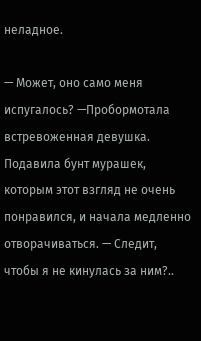неладное.

— Может, оно само меня испугалось? —Пробормотала встревоженная девушка. Подавила бунт мурашек, которым этот взгляд не очень понравился, и начала медленно отворачиваться. — Следит, чтобы я не кинулась за ним?..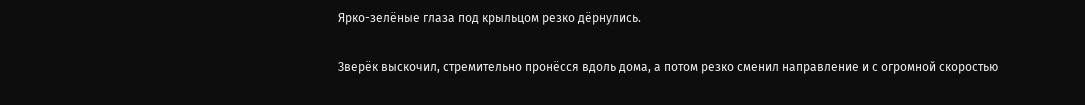Ярко-зелёные глаза под крыльцом резко дёрнулись.

Зверёк выскочил, стремительно пронёсся вдоль дома, а потом резко сменил направление и с огромной скоростью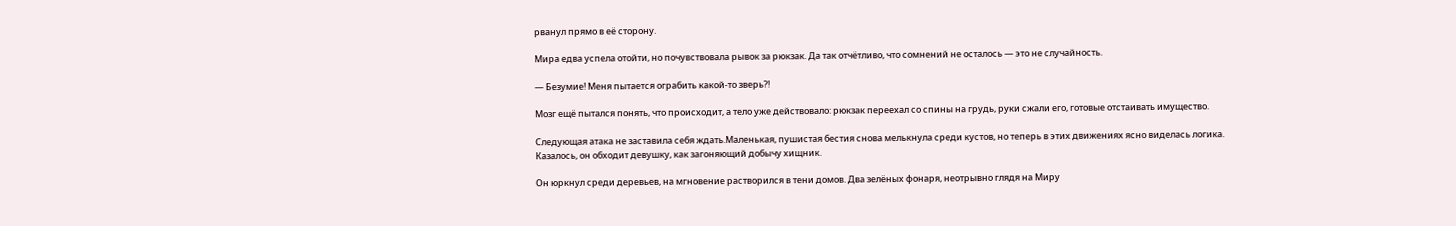рванул прямо в её сторону.

Мира едва успела отойти, но почувствовала рывок за рюкзак. Да так отчётливо, что сомнений не осталось — это не случайность.

— Безумие! Меня пытается ограбить какой-то зверь?!

Мозг ещё пытался понять, что происходит, а тело уже действовало: рюкзак переехал со спины на грудь, руки сжали его, готовые отстаивать имущество.

Следующая атака не заставила себя ждать.Маленькая, пушистая бестия снова мелькнула среди кустов, но теперь в этих движениях ясно виделась логика. Казалось, он обходит девушку, как загоняющий добычу хищник.

Он юркнул среди деревьев, на мгновение растворился в тени домов. Два зелёных фонаря, неотрывно глядя на Миру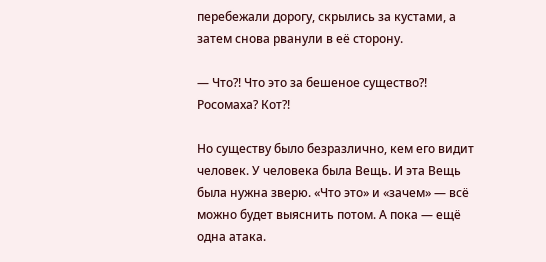перебежали дорогу, скрылись за кустами, а затем снова рванули в её сторону.

— Что?! Что это за бешеное существо?! Росомаха? Кот?!

Но существу было безразлично, кем его видит человек. У человека была Вещь. И эта Вещь была нужна зверю. «Что это» и «зачем» — всё можно будет выяснить потом. А пока — ещё одна атака.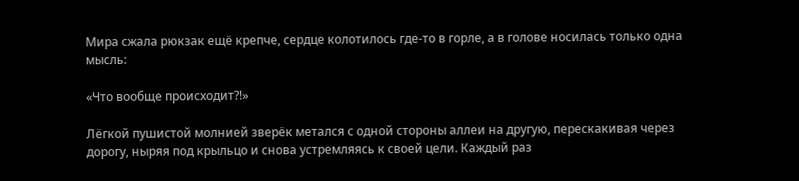Мира сжала рюкзак ещё крепче, сердце колотилось где-то в горле, а в голове носилась только одна мысль:

«Что вообще происходит?!»

Лёгкой пушистой молнией зверёк метался с одной стороны аллеи на другую, перескакивая через дорогу, ныряя под крыльцо и снова устремляясь к своей цели. Каждый раз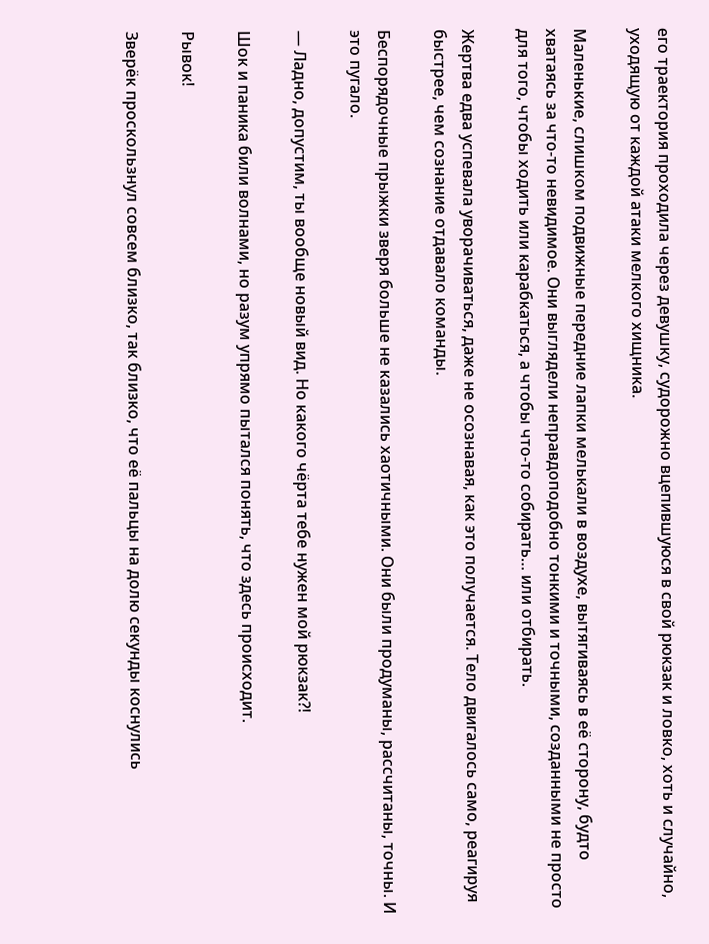его траектория проходила через девушку, судорожно вцепившуюся в свой рюкзак и ловко, хоть и случайно, уходящую от каждой атаки мелкого хищника.

Маленькие, слишком подвижные передние лапки мелькали в воздухе, вытягиваясь в её сторону, будто хватаясь за что-то невидимое. Они выглядели неправдоподобно тонкими и точными, созданными не просто для того, чтобы ходить или карабкаться, а чтобы что-то собирать… или отбирать.

Жертва едва успевала уворачиваться, даже не осознавая, как это получается. Тело двигалось само, реагируя быстрее, чем сознание отдавало команды.

Беспорядочные прыжки зверя больше не казались хаотичными. Они были продуманы, рассчитаны, точны. И это пугало.

— Ладно, допустим, ты вообще новый вид. Но какого чёрта тебе нужен мой рюкзак?!

Шок и паника били волнами, но разум упрямо пытался понять, что здесь происходит.

Рывок!

Зверёк проскользнул совсем близко, так близко, что её пальцы на долю секунды коснулись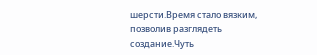шерсти.Время стало вязким, позволив разглядеть создание.Чуть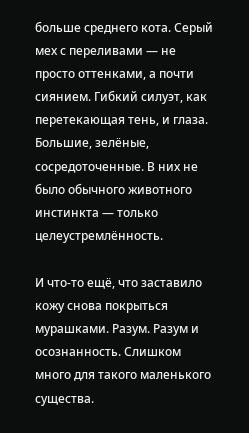больше среднего кота. Серый мех с переливами — не просто оттенками, а почти сиянием. Гибкий силуэт, как перетекающая тень, и глаза. Большие, зелёные, сосредоточенные. В них не было обычного животного инстинкта — только целеустремлённость.

И что-то ещё, что заставило кожу снова покрыться мурашками. Разум. Разум и осознанность. Слишком много для такого маленького существа.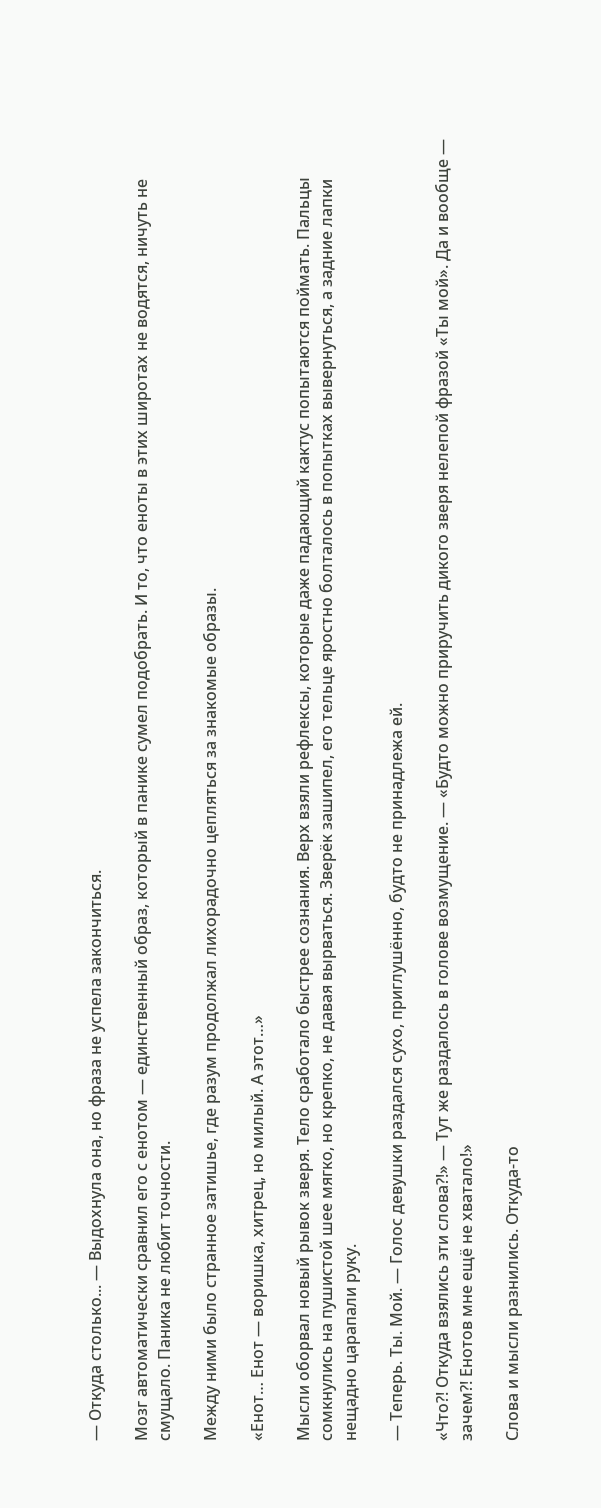— Откуда столько... — Выдохнула она, но фраза не успела закончиться.

Мозг автоматически сравнил его с енотом — единственный образ, который в панике сумел подобрать. И то, что еноты в этих широтах не водятся, ничуть не смущало. Паника не любит точности.

Между ними было странное затишье, где разум продолжал лихорадочно цепляться за знакомые образы.

«Енот… Енот — воришка, хитрец, но милый. А этот…»

Мысли оборвал новый рывок зверя. Тело сработало быстрее сознания. Верх взяли рефлексы, которые даже падающий кактус попытаются поймать. Пальцы сомкнулись на пушистой шее мягко, но крепко, не давая вырваться. Зверёк зашипел, его тельце яростно болталось в попытках вывернуться, а задние лапки нещадно царапали руку.

— Теперь. Ты. Мой. — Голос девушки раздался сухо, приглушённо, будто не принадлежа ей.

«Что?! Откуда взялись эти слова?!» — Тут же раздалось в голове возмущение. — «Будто можно приручить дикого зверя нелепой фразой «Ты мой». Да и вообще — зачем?! Енотов мне ещё не хватало!»

Слова и мысли разнились. Откуда-то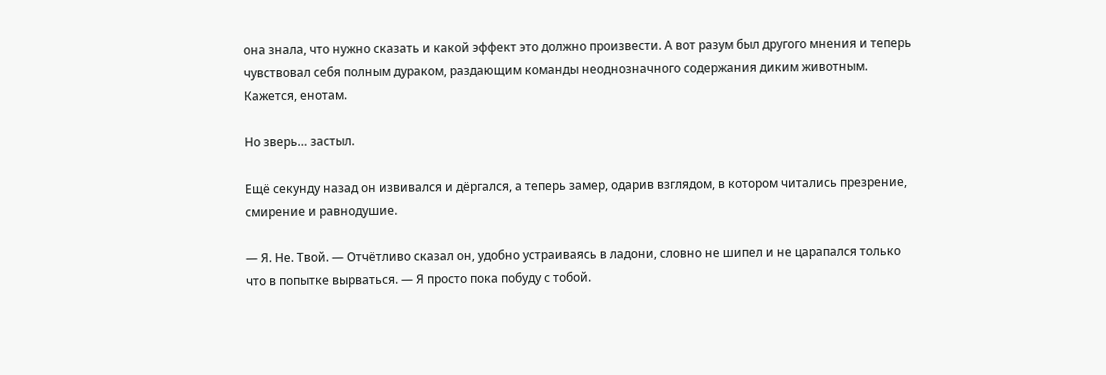она знала, что нужно сказать и какой эффект это должно произвести. А вот разум был другого мнения и теперь чувствовал себя полным дураком, раздающим команды неоднозначного содержания диким животным. Кажется, енотам.

Но зверь… застыл.

Ещё секунду назад он извивался и дёргался, а теперь замер, одарив взглядом, в котором читались презрение, смирение и равнодушие.

— Я. Не. Твой. — Отчётливо сказал он, удобно устраиваясь в ладони, словно не шипел и не царапался только что в попытке вырваться. — Я просто пока побуду с тобой.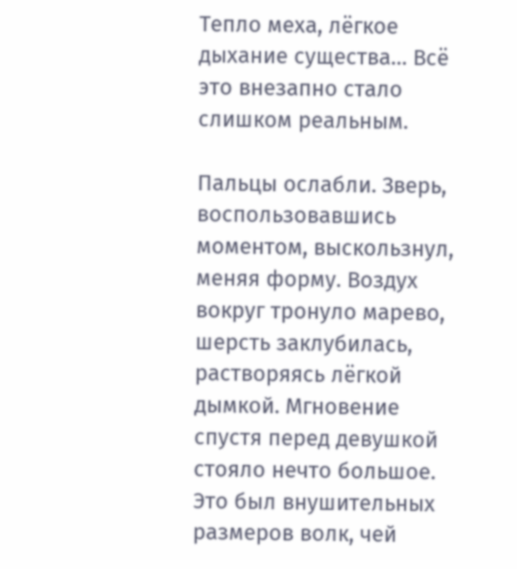Тепло меха, лёгкое дыхание существа… Всё это внезапно стало слишком реальным.

Пальцы ослабли. Зверь, воспользовавшись моментом, выскользнул, меняя форму. Воздух вокруг тронуло марево, шерсть заклубилась, растворяясь лёгкой дымкой. Мгновение спустя перед девушкой стояло нечто большое. Это был внушительных размеров волк, чей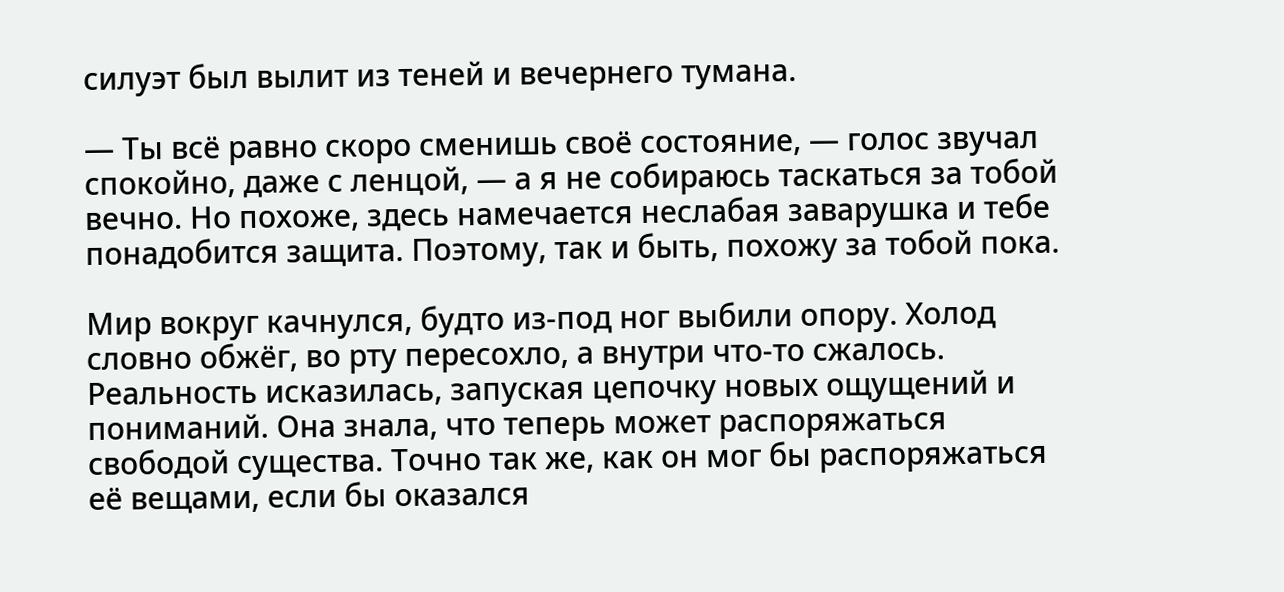силуэт был вылит из теней и вечернего тумана.

— Ты всё равно скоро сменишь своё состояние, — голос звучал спокойно, даже с ленцой, — а я не собираюсь таскаться за тобой вечно. Но похоже, здесь намечается неслабая заварушка и тебе понадобится защита. Поэтому, так и быть, похожу за тобой пока.

Мир вокруг качнулся, будто из-под ног выбили опору. Холод словно обжёг, во рту пересохло, а внутри что-то сжалось. Реальность исказилась, запуская цепочку новых ощущений и пониманий. Она знала, что теперь может распоряжаться свободой существа. Точно так же, как он мог бы распоряжаться её вещами, если бы оказался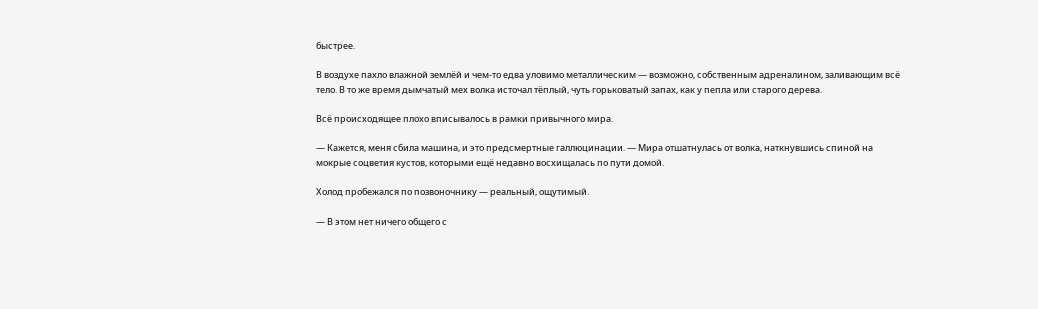быстрее.

В воздухе пахло влажной землёй и чем-то едва уловимо металлическим — возможно, собственным адреналином, заливающим всё тело. В то же время дымчатый мех волка источал тёплый, чуть горьковатый запах, как у пепла или старого дерева.

Всё происходящее плохо вписывалось в рамки привычного мира.

— Кажется, меня сбила машина, и это предсмертные галлюцинации. — Мира отшатнулась от волка, наткнувшись спиной на мокрые соцветия кустов, которыми ещё недавно восхищалась по пути домой.

Холод пробежался по позвоночнику — реальный, ощутимый.

— В этом нет ничего общего с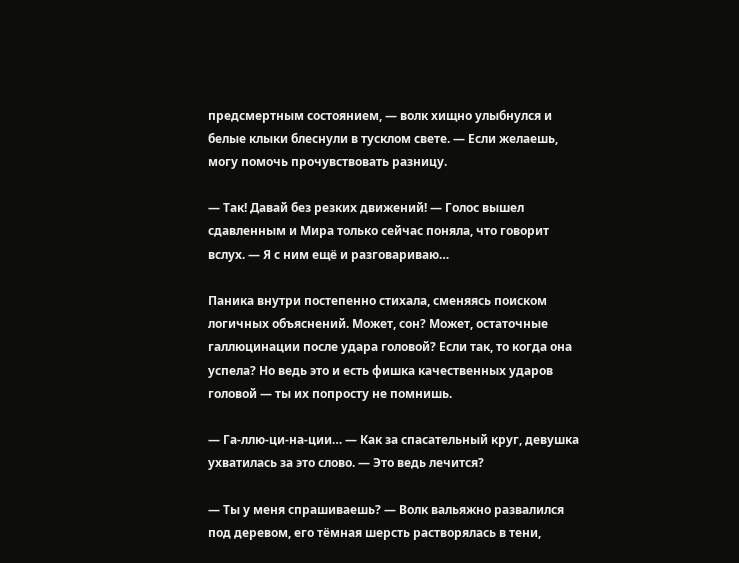предсмертным состоянием, — волк хищно улыбнулся и белые клыки блеснули в тусклом свете. — Если желаешь, могу помочь прочувствовать разницу.

— Так! Давай без резких движений! — Голос вышел сдавленным и Мира только сейчас поняла, что говорит вслух. — Я с ним ещё и разговариваю…

Паника внутри постепенно стихала, сменяясь поиском логичных объяснений. Может, сон? Может, остаточные галлюцинации после удара головой? Если так, то когда она успела? Но ведь это и есть фишка качественных ударов головой — ты их попросту не помнишь.

— Га-ллю-ци-на-ции… — Как за спасательный круг, девушка ухватилась за это слово. — Это ведь лечится?

— Ты у меня спрашиваешь? — Волк вальяжно развалился под деревом, его тёмная шерсть растворялась в тени,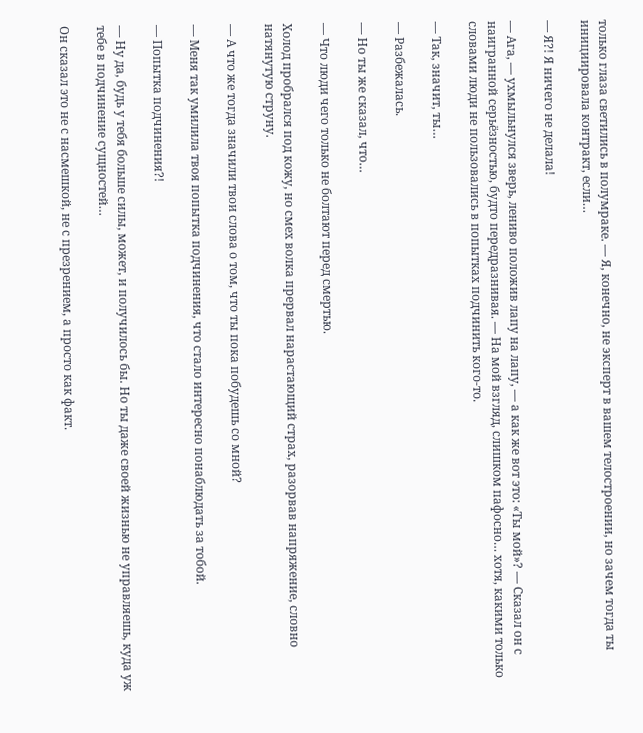только глаза светились в полумраке. — Я, конечно, не эксперт в вашем телостроении, но зачем тогда ты инициировала контракт, если…

— Я?! Я ничего не делала!

— Ага, — ухмыльнулся зверь, лениво положив лапу на лапу, — а как же вот это: «Ты мой»? — Сказал он с наигранной серьёзностью, будто передразнивая. — На мой взгляд, слишком пафосно… хотя, какими только словами люди не пользовались в попытках подчинить кого-то.

— Так, значит, ты…

— Разбежалась.

— Но ты же сказал, что…

— Что люди чего только не болтают перед смертью.

Холод пробрался под кожу, но смех волка прервал нарастающий страх, разорвав напряжение, словно натянутую струну.

— А что же тогда значили твои слова о том, что ты пока побудешь со мной?

— Меня так умилила твоя попытка подчинения, что стало интересно понаблюдать за тобой.

— Попытка подчинения?!

— Ну да, будь у тебя больше силы, может, и получилось бы. Но ты даже своей жизнью не управляешь, куда уж тебе в подчинение сущностей…

Он сказал это не с насмешкой, не с презрением, а просто как факт.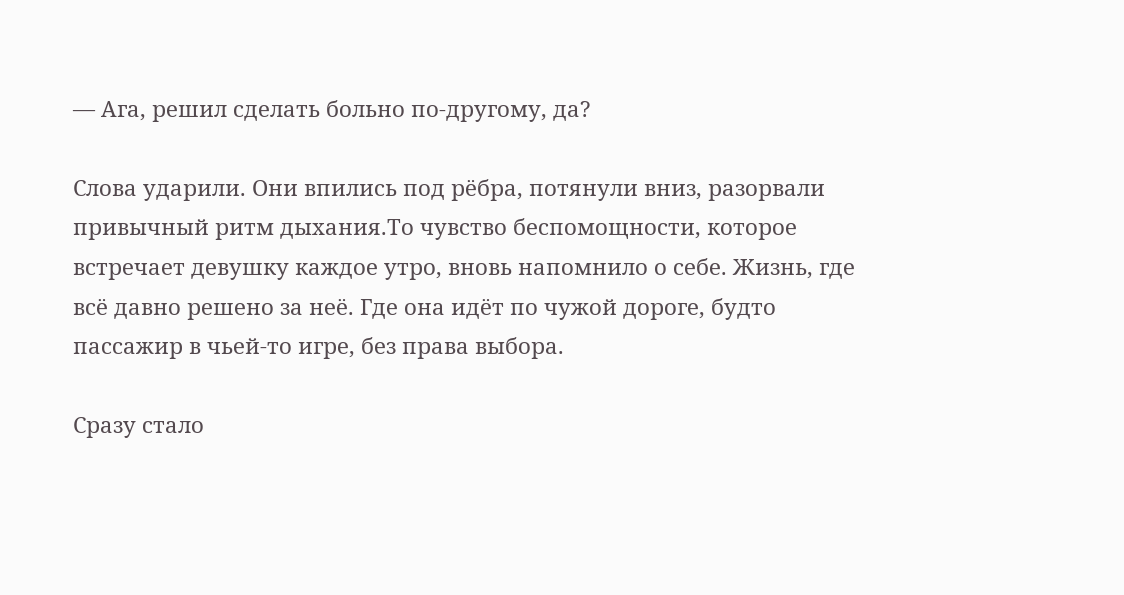— Ага, решил сделать больно по-другому, да?

Слова ударили. Они впились под рёбра, потянули вниз, разорвали привычный ритм дыхания.То чувство беспомощности, которое встречает девушку каждое утро, вновь напомнило о себе. Жизнь, где всё давно решено за неё. Где она идёт по чужой дороге, будто пассажир в чьей-то игре, без права выбора.

Сразу стало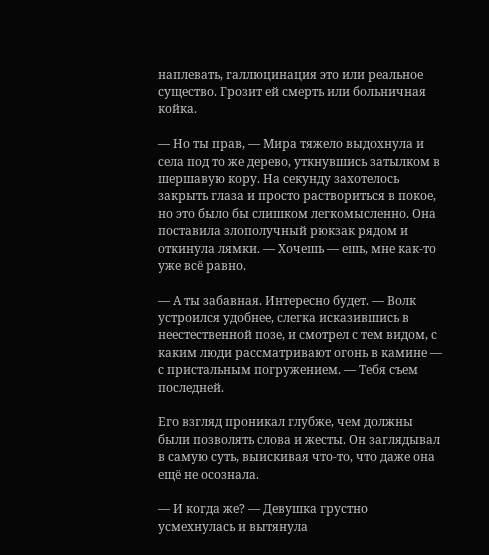наплевать, галлюцинация это или реальное существо. Грозит ей смерть или больничная койка.

— Но ты прав, — Мира тяжело выдохнула и села под то же дерево, уткнувшись затылком в шершавую кору. На секунду захотелось закрыть глаза и просто раствориться в покое, но это было бы слишком легкомысленно. Она поставила злополучный рюкзак рядом и откинула лямки. — Хочешь — ешь, мне как-то уже всё равно.

— А ты забавная. Интересно будет. — Волк устроился удобнее, слегка исказившись в неестественной позе, и смотрел с тем видом, с каким люди рассматривают огонь в камине — с пристальным погружением. — Тебя съем последней.

Его взгляд проникал глубже, чем должны были позволять слова и жесты. Он заглядывал в самую суть, выискивая что-то, что даже она ещё не осознала.

— И когда же? — Девушка грустно усмехнулась и вытянула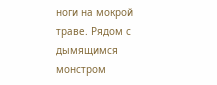ноги на мокрой траве. Рядом с дымящимся монстром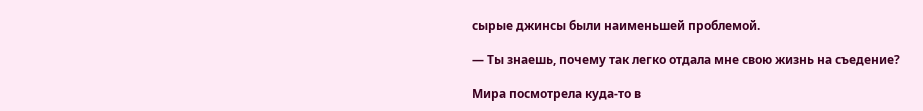сырые джинсы были наименьшей проблемой.

— Ты знаешь, почему так легко отдала мне свою жизнь на съедение?

Мира посмотрела куда-то в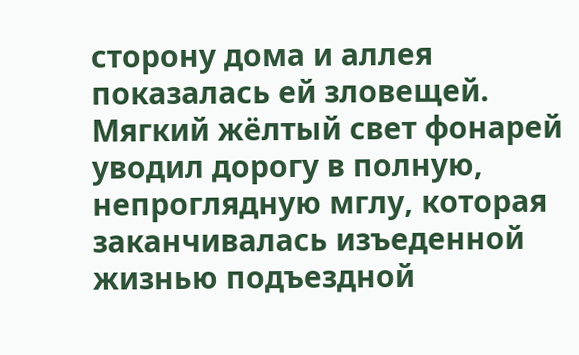сторону дома и аллея показалась ей зловещей. Мягкий жёлтый свет фонарей уводил дорогу в полную, непроглядную мглу, которая заканчивалась изъеденной жизнью подъездной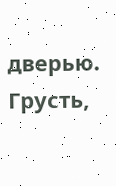дверью. Грусть,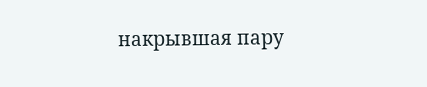накрывшая пару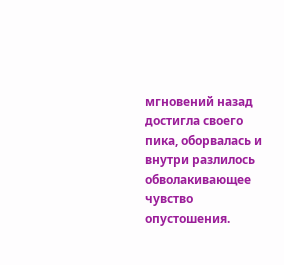мгновений назад достигла своего пика, оборвалась и внутри разлилось обволакивающее чувство опустошения.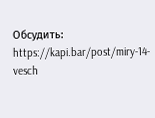Обсудить: https://kapi.bar/post/miry-14-vesch